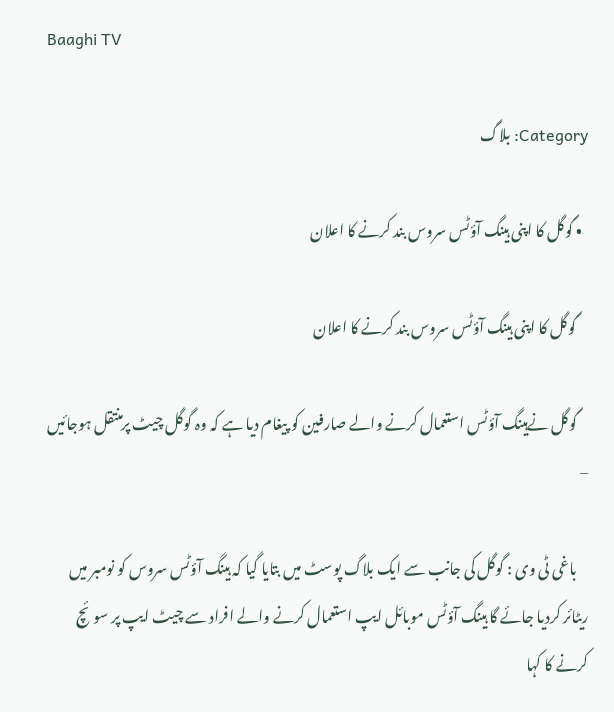Baaghi TV

Category: بلاگ

  • گوگل کا اپنی ہینگ آؤٹس سروس بند کرنے کا اعلان

    گوگل کا اپنی ہینگ آؤٹس سروس بند کرنے کا اعلان

    گوگل نےہینگ آؤٹس استعمال کرنے والے صارفین کو پیغام دیا ہے کہ وہ گوگل چیٹ پرمنتقل ہوجائیں –

    باغی ٹی وی : گوگل کی جانب سے ایک بلاگ پوسٹ میں بتایا گیا کہ ہینگ آؤٹس سروس کو نومبر میں ریٹائر کردیا جائے گا ہینگ آؤٹس موبائل ایپ استعمال کرنے والے افراد سے چیٹ ایپ پر سوئچ کرنے کا کہا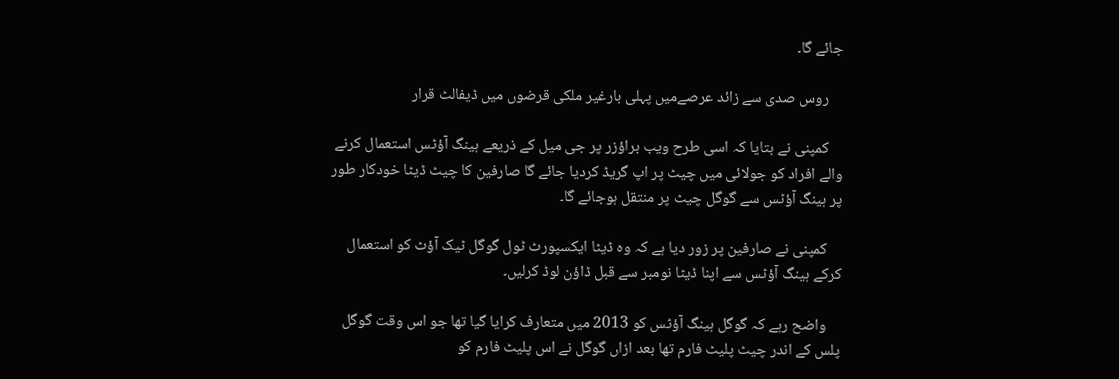جائے گا۔

    روس صدی سے زائد عرصےمیں پہلی بارغیر ملکی قرضوں میں ڈیفالٹ قرار

    کمپنی نے بتایا کہ اسی طرح ویب براؤزر پر جی میل کے ذریعے ہینگ آؤٹس استعمال کرنے والے افراد کو جولائی میں چیٹ پر اپ گریڈ کردیا جائے گا صارفین کا چیٹ ڈیٹا خودکار طور پر ہینگ آؤٹس سے گوگل چیٹ پر منتقل ہوجائے گا۔

    کمپنی نے صارفین پر زور دیا ہے کہ وہ ڈیٹا ایکسپورٹ ٹول گوگل ٹیک آؤٹ کو استعمال کرکے ہینگ آؤٹس سے اپنا ڈیٹا نومبر سے قبل ڈاؤن لوڈ کرلیں۔

    واضح رہے کہ گوگل ہینگ آؤٹس کو 2013 میں متعارف کرایا گیا تھا جو اس وقت گوگل پلس کے اندر چیٹ پلیٹ فارم تھا بعد ازاں گوگل نے اس پلیٹ فارم کو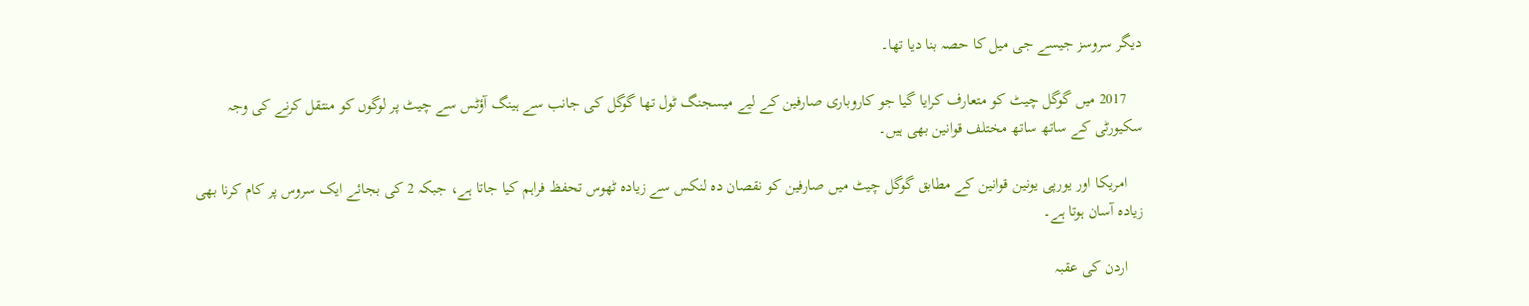دیگر سروسز جیسے جی میل کا حصہ بنا دیا تھا۔

    2017 میں گوگل چیٹ کو متعارف کرایا گیا جو کاروباری صارفین کے لیے میسجنگ ٹول تھا گوگل کی جانب سے ہینگ آؤٹس سے چیٹ پر لوگوں کو منتقل کرنے کی وجہ سکیورٹی کے ساتھ ساتھ مختلف قوانین بھی ہیں۔

    امریکا اور یورپی یونین قوانین کے مطابق گوگل چیٹ میں صارفین کو نقصان دہ لنکس سے زیادہ ٹھوس تحفظ فراہم کیا جاتا ہے، جبکہ 2 کی بجائے ایک سروس پر کام کرنا بھی زیادہ آسان ہوتا ہے۔

    اردن کی عقبہ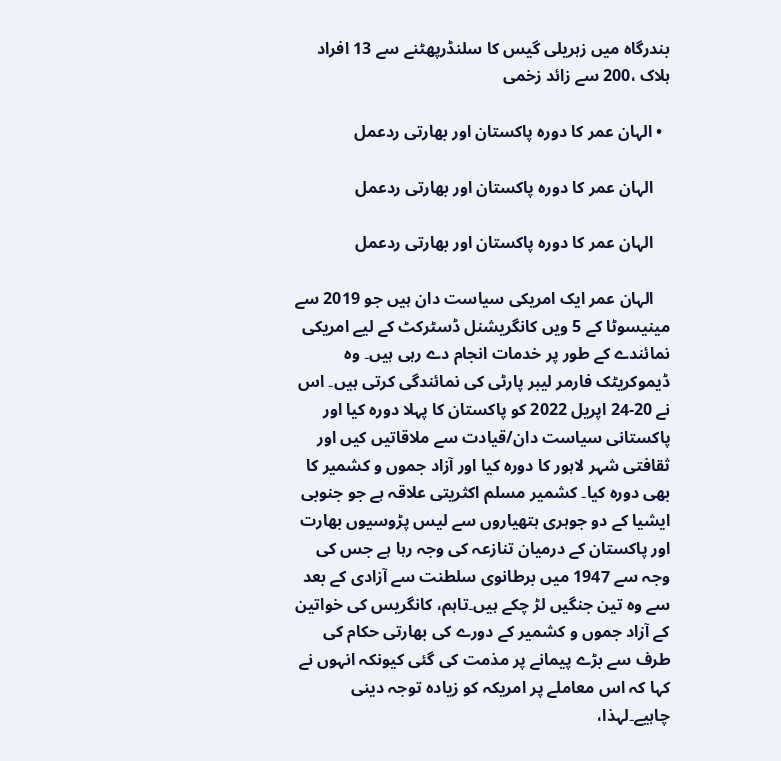بندرگاہ میں زہریلی گیس کا سلنڈرپھٹنے سے 13 افراد ہلاک ،200 سے زائد زخمی

  • الہان عمر کا دورہ پاکستان اور بھارتی ردعمل

    الہان عمر کا دورہ پاکستان اور بھارتی ردعمل

    الہان عمر کا دورہ پاکستان اور بھارتی ردعمل

    الہان عمر ایک امریکی سیاست دان ہیں جو 2019 سے مینیسوٹا کے 5 ویں کانگریشنل ڈسٹرکٹ کے لیے امریکی نمائندے کے طور پر خدمات انجام دے رہی ہیں۔ وہ ڈیموکریٹک فارمر لیبر پارٹی کی نمائندگی کرتی ہیں۔ اس نے 20-24 اپریل 2022 کو پاکستان کا پہلا دورہ کیا اور پاکستانی سیاست دان/قیادت سے ملاقاتیں کیں اور ثقافتی شہر لاہور کا دورہ کیا اور آزاد جموں و کشمیر کا بھی دورہ کیا۔ کشمیر مسلم اکثریتی علاقہ ہے جو جنوبی ایشیا کے دو جوہری ہتھیاروں سے لیس پڑوسیوں بھارت اور پاکستان کے درمیان تنازعہ کی وجہ رہا ہے جس کی وجہ سے 1947 میں برطانوی سلطنت سے آزادی کے بعد سے وہ تین جنگیں لڑ چکے ہیں۔تاہم، کانگریس کی خواتین کے آزاد جموں و کشمیر کے دورے کی بھارتی حکام کی طرف سے بڑے پیمانے پر مذمت کی گئی کیونکہ انہوں نے کہا کہ اس معاملے پر امریکہ کو زیادہ توجہ دینی چاہیے۔لہذا،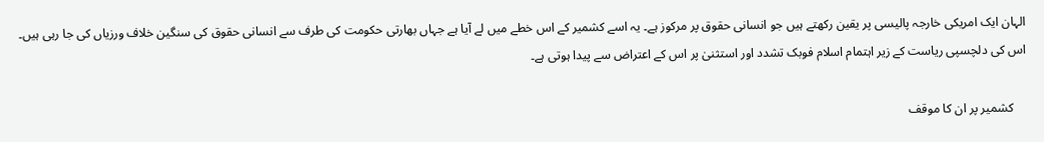الہان ایک امریکی خارجہ پالیسی پر یقین رکھتے ہیں جو انسانی حقوق پر مرکوز ہے۔ یہ اسے کشمیر کے اس خطے میں لے آیا ہے جہاں بھارتی حکومت کی طرف سے انسانی حقوق کی سنگین خلاف ورزیاں کی جا رہی ہیں۔ اس کی دلچسپی ریاست کے زیر اہتمام اسلام فوبک تشدد اور استثنیٰ پر اس کے اعتراض سے پیدا ہوتی ہے۔

    کشمیر پر ان کا موقف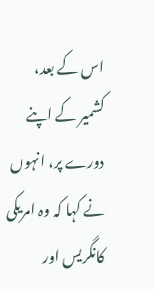اس کے بعد، کشمیر کے اپنے دورے پر، انہوں نے کہا کہ وہ امریکی کانگریس اور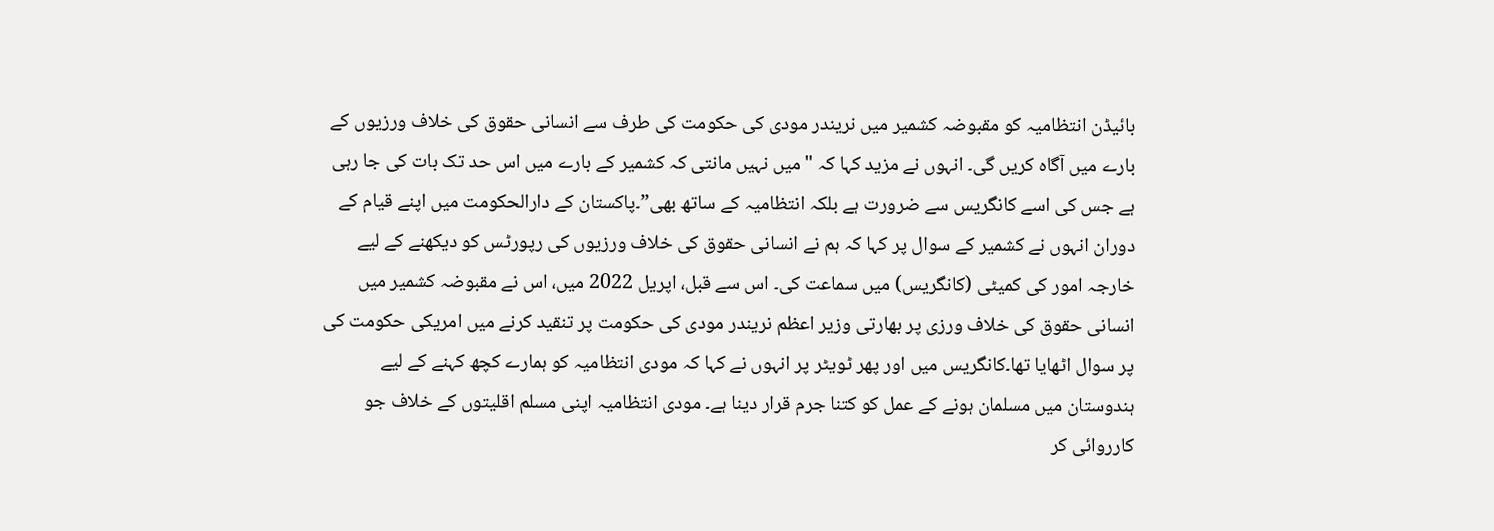بائیڈن انتظامیہ کو مقبوضہ کشمیر میں نریندر مودی کی حکومت کی طرف سے انسانی حقوق کی خلاف ورزیوں کے بارے میں آگاہ کریں گی۔ انہوں نے مزید کہا کہ "میں نہیں مانتی کہ کشمیر کے بارے میں اس حد تک بات کی جا رہی ہے جس کی اسے کانگریس سے ضرورت ہے بلکہ انتظامیہ کے ساتھ بھی”۔پاکستان کے دارالحکومت میں اپنے قیام کے دوران انہوں نے کشمیر کے سوال پر کہا کہ ہم نے انسانی حقوق کی خلاف ورزیوں کی رپورٹس کو دیکھنے کے لیے خارجہ امور کی کمیٹی (کانگریس) میں سماعت کی۔ اس سے قبل، اپریل 2022 میں، اس نے مقبوضہ کشمیر میں انسانی حقوق کی خلاف ورزی پر بھارتی وزیر اعظم نریندر مودی کی حکومت پر تنقید کرنے میں امریکی حکومت کی پر سوال اٹھایا تھا۔کانگریس میں اور پھر ٹویٹر پر انہوں نے کہا کہ مودی انتظامیہ کو ہمارے کچھ کہنے کے لیے ہندوستان میں مسلمان ہونے کے عمل کو کتنا جرم قرار دینا ہے۔ مودی انتظامیہ اپنی مسلم اقلیتوں کے خلاف جو کارروائی کر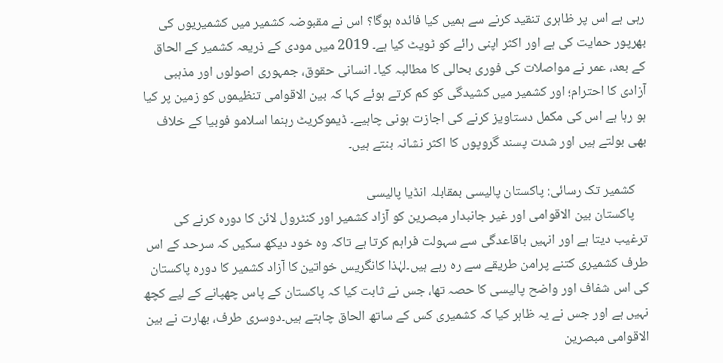رہی ہے اس پر ظاہری تنقید کرنے سے ہمیں کیا فائدہ ہوگا؟ اس نے مقبوضہ کشمیر میں کشمیریوں کی بھرپور حمایت کی ہے اور اکثر اپنی رائے کو ٹویٹ کیا ہے۔ 2019 میں مودی کے ذریعہ کشمیر کے الحاق کے بعد، عمر نے مواصلات کی فوری بحالی کا مطالبہ کیا۔ انسانی حقوق، جمہوری اصولوں اور مذہبی آزادی کا احترام؛ اور کشمیر میں کشیدگی کو کم کرتے ہوئے کہا کہ بین الاقوامی تنظیموں کو زمین پر کیا ہو رہا ہے اس کی مکمل دستاویز کرنے کی اجازت ہونی چاہیے۔ ڈیموکریٹ رہنما اسلامو فوبیا کے خلاف بھی بولتے ہیں اور شدت پسند گروپوں کا اکثر نشانہ بنتے ہیں۔

    کشمیر تک رسائی: پاکستان پالیسی بمقابلہ انڈیا پالیسی
    پاکستان بین الاقوامی اور غیر جانبدار مبصرین کو آزاد کشمیر اور کنٹرول لائن کا دورہ کرنے کی ترغیب دیتا ہے اور انہیں باقاعدگی سے سہولت فراہم کرتا ہے تاکہ وہ خود دیکھ سکیں کہ سرحد کے اس طرف کشمیری کتنے پرامن طریقے سے رہ رہے ہیں۔لہٰذا کانگریس خواتین کا آزاد کشمیر کا دورہ پاکستان کی اس شفاف اور واضح پالیسی کا حصہ تھا، جس نے ثابت کیا کہ پاکستان کے پاس چھپانے کے لیے کچھ نہیں ہے اور جس نے یہ ظاہر کیا کہ کشمیری کس کے ساتھ الحاق چاہتے ہیں۔دوسری طرف، بھارت نے بین الاقوامی مبصرین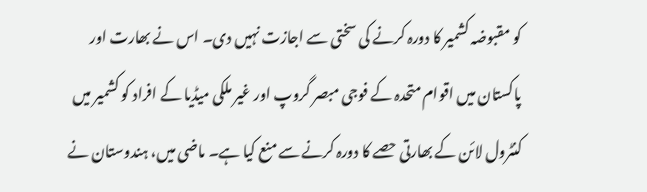کو مقبوضہ کشمیر کا دورہ کرنے کی سختی سے اجازت نہیں دی۔ اس نے بھارت اور پاکستان میں اقوام متحدہ کے فوجی مبصر گروپ اور غیر ملکی میڈیا کے افراد کو کشمیر میں کنٹرول لائن کے بھارتی حصے کا دورہ کرنے سے منع کیا ہے۔ ماضی میں، ہندوستان نے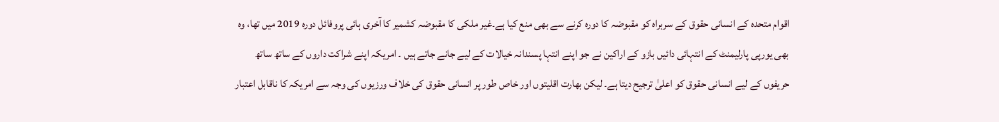اقوام متحدہ کے انسانی حقوق کے سربراہ کو مقبوضہ کا دورہ کرنے سے بھی منع کیا ہے۔غیر ملکی کا مقبوضہ کشمیر کا آخری ہائی پروفائل دورہ 2019 میں تھا، وہ بھی یورپی پارلیمنٹ کے انتہائی دائیں بازو کے اراکین نے جو اپنے انتہا پسندانہ خیالات کے لیے جانے جاتے ہیں ۔ امریکہ اپنے شراکت داروں کے ساتھ ساتھ حریفوں کے لیے انسانی حقوق کو اعلیٰ ترجیح دیتا ہے۔ لیکن بھارت اقلیتوں اور خاص طور پر انسانی حقوق کی خلاف ورزیوں کی وجہ سے امریکہ کا ناقابل اعتبار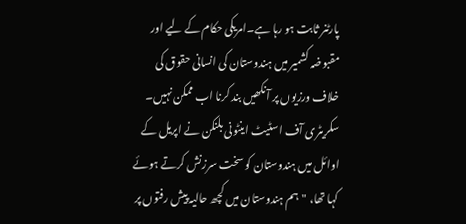پارٹنر ثابت ہو رہا ہے۔امریکی حکام کے لیے اور مقبوضہ کشمیر میں ہندوستان کی انسانی حقوق کی خلاف ورزیوں پر آنکھیں بند کرنا اب ممکن نہیں۔ سکریٹری آف اسٹیٹ اینٹونی بلنکن نے اپریل کے اوائل میں ہندوستان کو سخت سرزنش کرتے ہوئے کہا تھا، "ہم ہندوستان میں کچھ حالیہ پیش رفتوں پر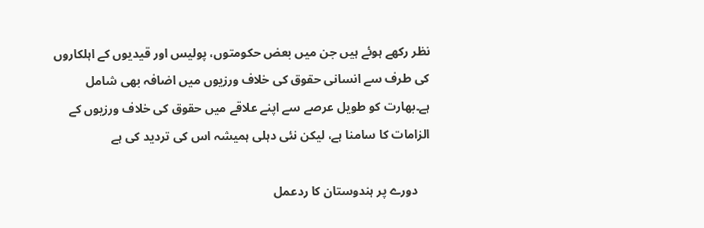نظر رکھے ہوئے ہیں جن میں بعض حکومتوں، پولیس اور قیدیوں کے اہلکاروں کی طرف سے انسانی حقوق کی خلاف ورزیوں میں اضافہ بھی شامل ہے۔بھارت کو طویل عرصے سے اپنے علاقے میں حقوق کی خلاف ورزیوں کے الزامات کا سامنا ہے، لیکن نئی دہلی ہمیشہ اس کی تردید کی ہے

    دورے پر ہندوستان کا ردعمل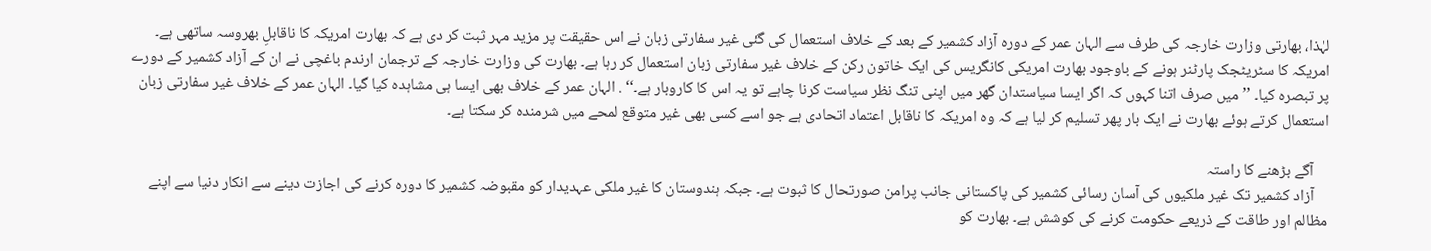لہٰذا، بھارتی وزارت خارجہ کی طرف سے الہان عمر کے دورہ آزاد کشمیر کے بعد کے خلاف استعمال کی گئی غیر سفارتی زبان نے اس حقیقت پر مزید مہر ثبت کر دی ہے کہ بھارت امریکہ کا ناقابلِ بھروسہ ساتھی ہے۔ امریکہ کا سٹریٹجک پارٹنر ہونے کے باوجود بھارت امریکی کانگریس کی ایک خاتون رکن کے خلاف غیر سفارتی زبان استعمال کر رہا ہے۔ بھارت کی وزارت خارجہ کے ترجمان ارندم باغچی نے ان کے آزاد کشمیر کے دورے پر تبصرہ کیا۔ ’’میں صرف اتنا کہوں کہ اگر ایسا سیاستدان گھر میں اپنی تنگ نظر سیاست کرنا چاہے تو یہ اس کا کاروبار ہے۔‘‘ . الہان عمر کے خلاف بھی ایسا ہی مشاہدہ کیا گیا۔ الہان عمر کے خلاف غیر سفارتی زبان استعمال کرتے ہوئے بھارت نے ایک بار پھر تسلیم کر لیا ہے کہ وہ امریکہ کا ناقابل اعتماد اتحادی ہے جو اسے کسی بھی غیر متوقع لمحے میں شرمندہ کر سکتا ہے۔

    آگے بڑھنے کا راستہ
    آزاد کشمیر تک غیر ملکیوں کی آسان رسائی کشمیر کی پاکستانی جانب پرامن صورتحال کا ثبوت ہے۔ جبکہ ہندوستان کا غیر ملکی عہدیدار کو مقبوضہ کشمیر کا دورہ کرنے کی اجازت دینے سے انکار دنیا سے اپنے مظالم اور طاقت کے ذریعے حکومت کرنے کی کوشش ہے۔ بھارت کو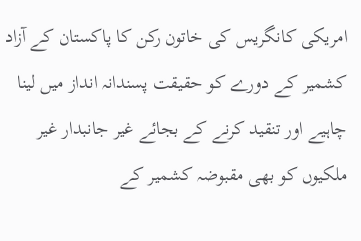امریکی کانگریس کی خاتون رکن کا پاکستان کے آزاد کشمیر کے دورے کو حقیقت پسندانہ انداز میں لینا چاہیے اور تنقید کرنے کے بجائے غیر جانبدار غیر ملکیوں کو بھی مقبوضہ کشمیر کے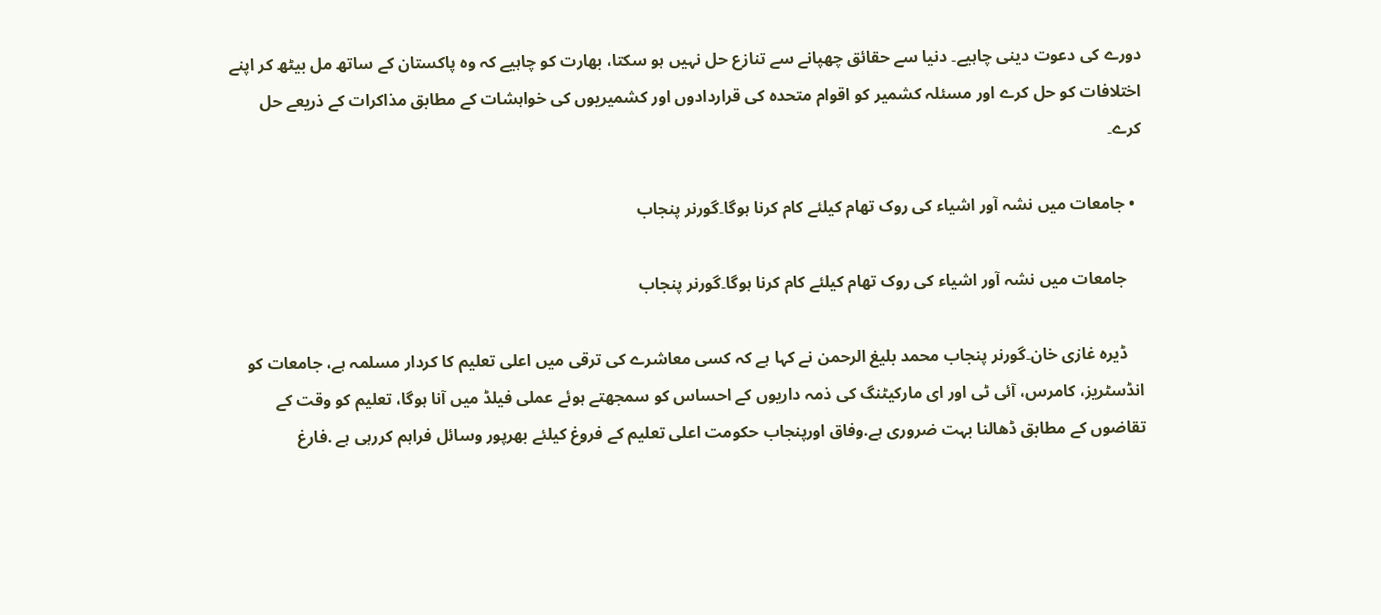دورے کی دعوت دینی چاہیے۔ دنیا سے حقائق چھپانے سے تنازع حل نہیں ہو سکتا، بھارت کو چاہیے کہ وہ پاکستان کے ساتھ مل بیٹھ کر اپنے اختلافات کو حل کرے اور مسئلہ کشمیر کو اقوام متحدہ کی قراردادوں اور کشمیریوں کی خواہشات کے مطابق مذاکرات کے ذریعے حل کرے۔

  • جامعات میں نشہ آور اشیاء کی روک تھام کیلئے کام کرنا ہوگا۔گورنر پنجاب

    جامعات میں نشہ آور اشیاء کی روک تھام کیلئے کام کرنا ہوگا۔گورنر پنجاب

    ڈیرہ غازی خان۔گورنر پنجاب محمد بلیغ الرحمن نے کہا ہے کہ کسی معاشرے کی ترقی میں اعلی تعلیم کا کردار مسلمہ ہے، جامعات کو انڈسٹریز، کامرس، آئی ٹی اور ای مارکیٹنگ کی ذمہ داریوں کے احساس کو سمجھتے ہوئے عملی فیلڈ میں آنا ہوگا، تعلیم کو وقت کے تقاضوں کے مطابق ڈھالنا بہت ضروری ہے.وفاق اورپنجاب حکومت اعلی تعلیم کے فروغ کیلئے بھرپور وسائل فراہم کررہی ہے .فارغ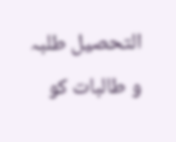التحصیل طلبہ و طالبات کو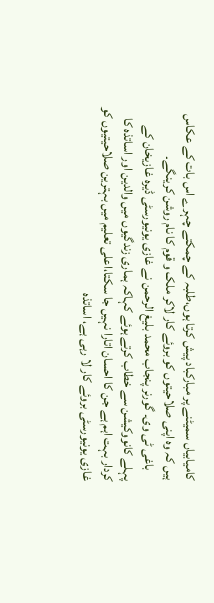کامیابیاں سمیٹنے پر مبارکباد پیش کرتا ہوں،طلبہ کے چمکتے چہرے اس بات کے عکاس ہیں کہ وہ اپنی صلاحیتوں کو بروئے کار لاکر ملک و قوم کا نام روشن کرینگے۔
    باغی ٹی وی۔ گورنر پنجاب محمد بلیغ الرحمن نے غازی یونیورسٹی ڈیرہ غازیخان کے پہلے کانووکیشن سے خطاب کرتے ہوئے کہاکہ ہماری زندگیوں میں والدین اور اساتذہ کا کردار بہت اہم ہے جن کا احسان اتارا نہیں جا سکتا،اعلی تعلیم میں بہترین صلاحیتیوں کو غازی یونیورسٹی بروئے کار لا رہی ہے، اساتذہ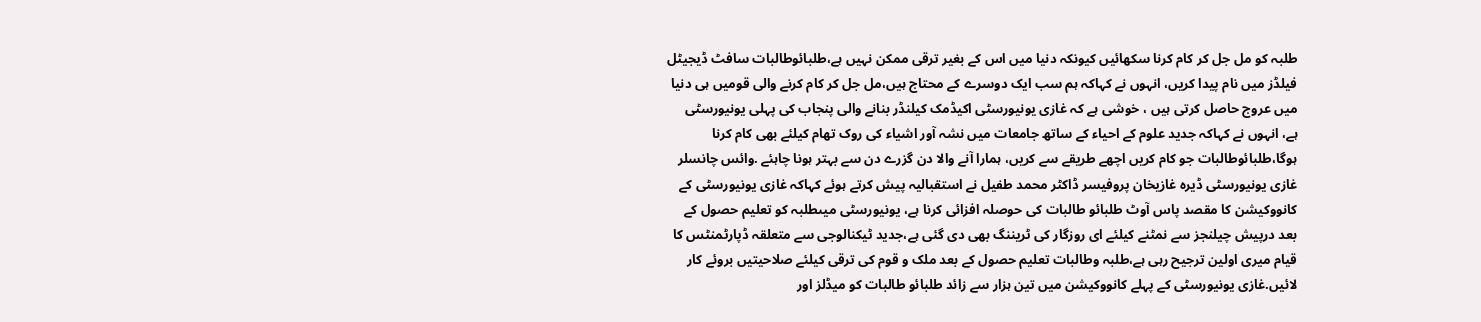طلبہ کو مل جل کر کام کرنا سکھائیں کیونکہ دنیا میں اس کے بغیر ترقی ممکن نہیں ہے،طلبائوطالبات سافٹ ڈیجیٹل فیلڈز میں نام پیدا کریں، انہوں نے کہاکہ ہم سب ایک دوسرے کے محتاج ہیں،مل جل کر کام کرنے والی قومیں ہی دنیا میں عروج حاصل کرتی ہیں ، خوشی ہے کہ غازی یونیورسٹی اکیڈمک کیلنڈر بنانے والی پنجاب کی پہلی یونیورسٹی ہے، انہوں نے کہاکہ جدید علوم کے احیاء کے ساتھ جامعات میں نشہ آور اشیاء کی روک تھام کیلئے بھی کام کرنا ہوگا،طلبائوطالبات جو کام کریں اچھے طریقے سے کریں، ہمارا آنے والا دن گزرے دن سے بہتر ہونا چاہئے .وائس چانسلر غازی یونیورسٹی ڈیرہ غازیخان پروفیسر ڈاکٹر محمد طفیل نے استقبالیہ پیش کرتے ہوئے کہاکہ غازی یونیورسٹی کے کانووکیشن کا مقصد پاس آوٹ طلبائو طالبات کی حوصلہ افزائی کرنا ہے، یونیورسٹی میںطلبہ کو تعلیم حصول کے بعد درپیش چیلنجز سے نمٹنے کیلئے ای روزگار کی ٹریننگ بھی دی گئی ہے،جدید ٹیکنالوجی سے متعلقہ ڈپارٹمنٹس کا قیام میری اولین ترجیح رہی ہے،طلبہ وطالبات تعلیم حصول کے بعد ملک و قوم کی ترقی کیلئے صلاحیتیں بروئے کار لائیں.غازی یونیورسٹی کے پہلے کانووکیشن میں تین ہزار سے زائد طلبائو طالبات کو میڈلز اور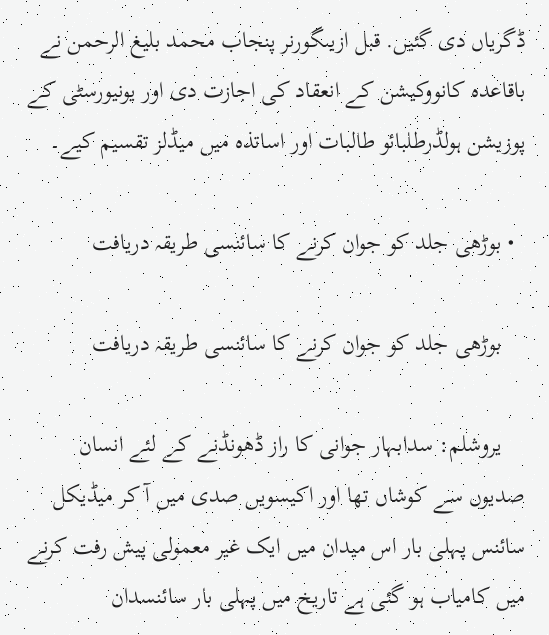ڈگریاں دی گئیں. قبل ازیںگورنر پنجاب محمد بلیغ الرحمن نے باقاعدہ کانووکیشن کے انعقاد کی اجازت دی اور یونیورسٹی کے پوزیشن ہولڈرطلبائو طالبات اور اساتذہ میں میڈلز تقسیم کیے۔

  • بوڑھی جلد کو جوان کرنے کا سائنسی طریقہ دریافت

    بوڑھی جلد کو جوان کرنے کا سائنسی طریقہ دریافت

    یروشلم: سدابہار جوانی کا راز ڈھونڈنے کے لئے انسان صدیوں سے کوشاں تھا اور اکیسویں صدی میں آ کر میڈیکل سائنس پہلی بار اس میدان میں ایک غیر معمولی پیش رفت کرنے میں کامیاب ہو گئی ہے تاریخ میں پہلی بار سائنسدان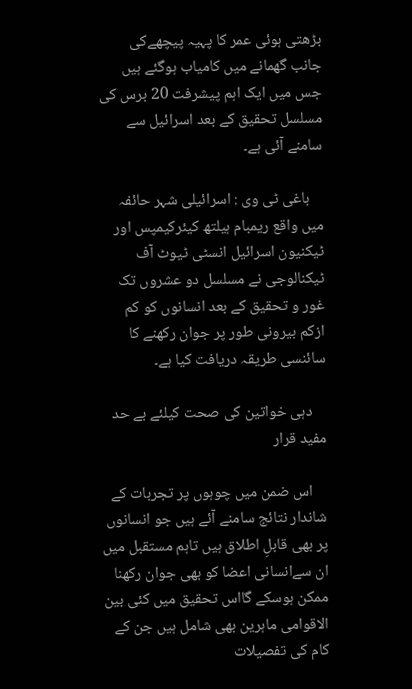بڑھتی ہوئی عمر کا پہیہ پیچھےکی جانب گھمانے میں کامیاب ہوگئے ہیں جس میں ایک اہم پیشرفت 20 برس کی مسلسل تحقیق کے بعد اسرائیل سے سامنے آئی ہے۔

    باغی ٹی وی : اسرائیلی شہر حائفہ میں واقع ریمبام ہیلتھ کیئرکیمپس اور ٹیکنیون اسرائیل انسٹی ٹیوٹ آف ٹیکنالوجی نے مسلسل دو عشروں تک غور و تحقیق کے بعد انسانوں کو کم ازکم بیرونی طور پر جوان رکھنے کا سائنسی طریقہ دریافت کیا ہے۔

    دہی خواتین کی صحت کیلئے بے حد مفید قرار

    اس ضمن میں چوہوں پر تجربات کے شاندار نتائج سامنے آئے ہیں جو انسانوں پر بھی قابلِ اطلاق ہیں تاہم مستقبل میں ان سےانسانی اعضا کو بھی جوان رکھنا ممکن ہوسکے گااس تحقیق میں کئی بین الاقوامی ماہرین بھی شامل ہیں جن کے کام کی تفصیلات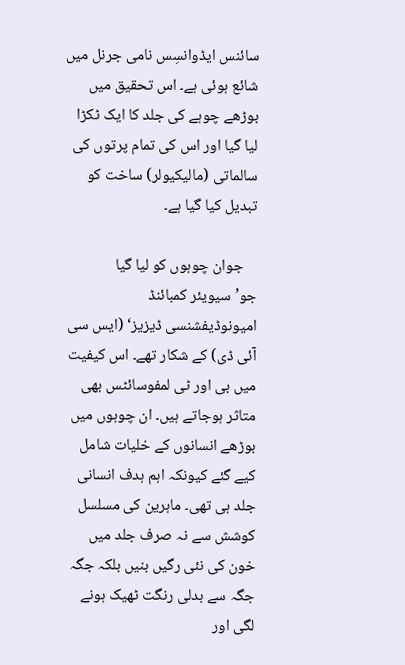سائنس ایڈوانسِس نامی جرنل میں شائع ہوئی ہے۔ اس تحقیق میں بوڑھے چوہے کی جلد کا ایک ٹکڑا لیا گیا اور اس کی تمام پرتوں کی سالماتی (مالیکیولر) ساخت کو تبدیل کیا گیا ہے۔

    جوان چوہوں کو لیا گیا جو’سیویئر کمبائنڈ امیونوڈیفشنسی ڈیزیز‘ (ایس سی آئی ڈی) کے شکار تھے۔ اس کیفیت میں بی اور ٹی لمفوسائٹس بھی متاثر ہوجاتے ہیں۔ ان چوہوں میں بوڑھے انسانوں کے خلیات شامل کیے گئے کیونکہ اہم ہدف انسانی جلد ہی تھی۔ ماہرین کی مسلسل کوشش سے نہ صرف جلد میں خون کی نئی رگیں بنیں بلکہ جگہ جگہ سے بدلی رنگت ٹھیک ہونے لگی اور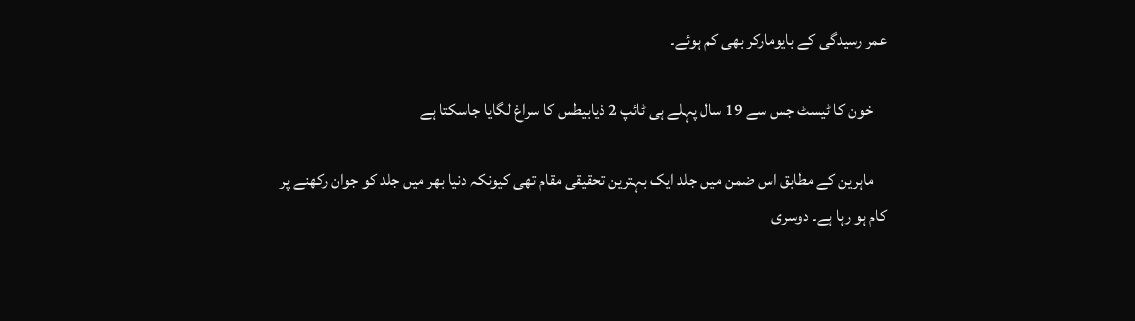عمر رسیدگی کے بایومارکر بھی کم ہوئے۔

    خون کا ٹیسٹ جس سے 19 سال پہلے ہی ٹائپ 2 ذیابیطس کا سراغ لگایا جاسکتا ہے

    ماہرین کے مطابق اس ضمن میں جلد ایک بہترین تحقیقی مقام تھی کیونکہ دنیا بھر میں جلد کو جوان رکھنے پر کام ہو رہا ہے۔ دوسری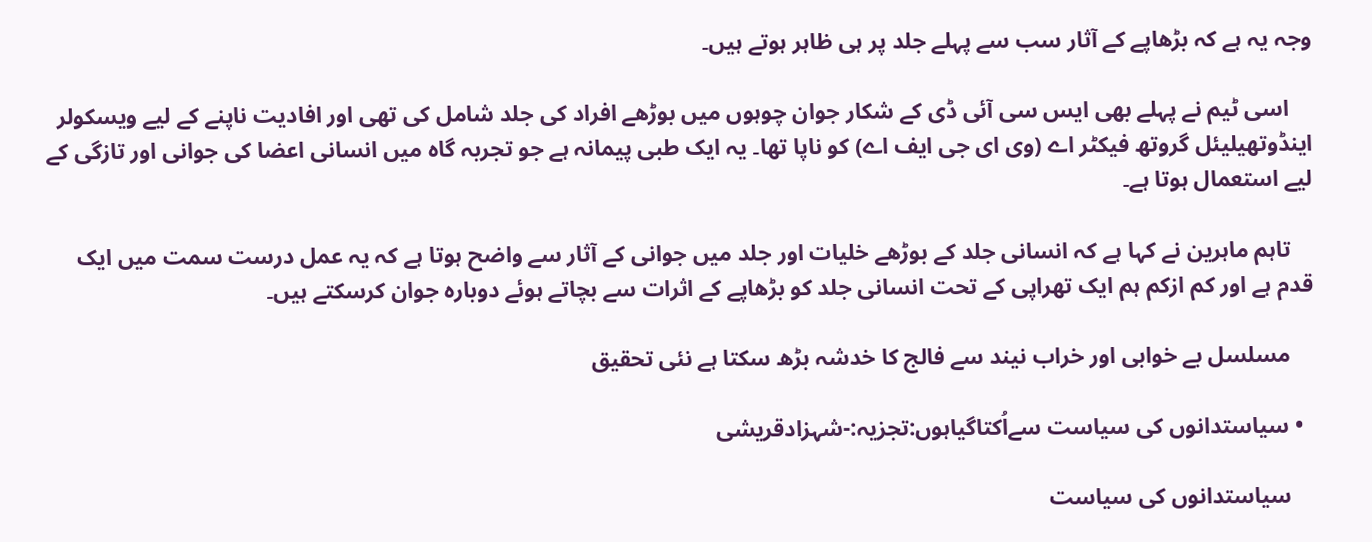وجہ یہ ہے کہ بڑھاپے کے آثار سب سے پہلے جلد پر ہی ظاہر ہوتے ہیں۔

    اسی ٹیم نے پہلے بھی ایس سی آئی ڈی کے شکار جوان چوہوں میں بوڑھے افراد کی جلد شامل کی تھی اور افادیت ناپنے کے لیے ویسکولر اینڈوتھیلیئل گروتھ فیکٹر اے (وی ای جی ایف اے) کو ناپا تھا۔ یہ ایک طبی پیمانہ ہے جو تجربہ گاہ میں انسانی اعضا کی جوانی اور تازگی کے لیے استعمال ہوتا ہے۔

    تاہم ماہرین نے کہا ہے کہ انسانی جلد کے بوڑھے خلیات اور جلد میں جوانی کے آثار سے واضح ہوتا ہے کہ یہ عمل درست سمت میں ایک قدم ہے اور کم ازکم ہم ایک تھراپی کے تحت انسانی جلد کو بڑھاپے کے اثرات سے بچاتے ہوئے دوبارہ جوان کرسکتے ہیں۔

    مسلسل بے خوابی اور خراب نیند سے فالج کا خدشہ بڑھ سکتا ہے نئی تحقیق

  • سیاستدانوں کی سیاست سےاُکتاگیاہوں:تجزیہ:-شہزادقریشی

    سیاستدانوں کی سیاست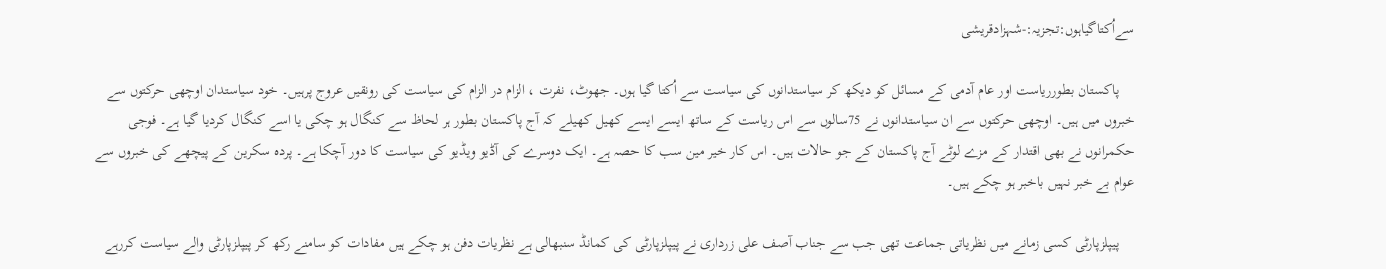سےاُکتاگیاہوں:تجزیہ:-شہزادقریشی

    پاکستان بطورریاست اور عام آدمی کے مسائل کو دیکھ کر سیاستدانوں کی سیاست سے اُکتا گیا ہوں۔ جھوٹ، نفرت ، الزام در الزام کی سیاست کی رونقیں عروج پرہیں۔ خود سیاستدان اوچھی حرکتوں سے خبروں میں ہیں۔ اوچھی حرکتوں سے ان سیاستدانوں نے 75سالوں سے اس ریاست کے ساتھ ایسے ایسے کھیل کھیلے کہ آج پاکستان بطور ہر لحاظ سے کنگال ہو چکی یا اسے کنگال کردیا گیا ہے۔ فوجی حکمرانوں نے بھی اقتدار کے مزے لوٹے آج پاکستان کے جو حالات ہیں۔ اس کار خیر مین سب کا حصہ ہے۔ ایک دوسرے کی آڈیو ویڈیو کی سیاست کا دور آچکا ہے۔ پردہ سکرین کے پیچھے کی خبروں سے عوام بے خبر نہیں باخبر ہو چکے ہیں۔

    پیپلزپارٹی کسی زمانے میں نظریاتی جماعت تھی جب سے جناب آصف علی زرداری نے پیپلزپارٹی کی کمانڈ سنبھالی ہے نظریات دفن ہو چکے ہیں مفادات کو سامنے رکھ کر پیپلزپارٹی والے سیاست کررہے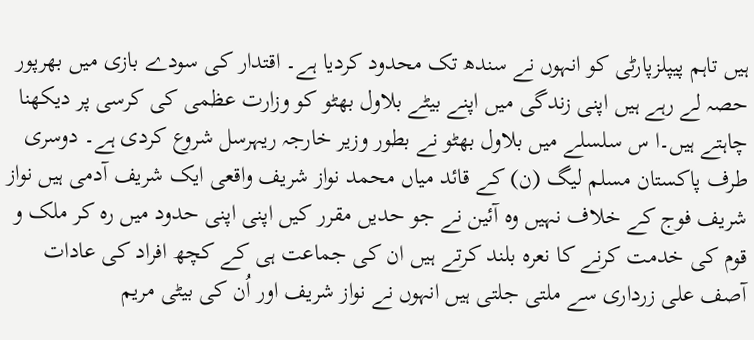ہیں تاہم پیپلزپارٹی کو انہوں نے سندھ تک محدود کردیا ہے۔ اقتدار کی سودے بازی میں بھرپور حصہ لے رہے ہیں اپنی زندگی میں اپنے بیٹے بلاول بھٹو کو وزارت عظمی کی کرسی پر دیکھنا چاہتے ہیں۔ا س سلسلے میں بلاول بھٹو نے بطور وزیر خارجہ ریہرسل شروع کردی ہے۔ دوسری طرف پاکستان مسلم لیگ (ن) کے قائد میاں محمد نواز شریف واقعی ایک شریف آدمی ہیں نواز شریف فوج کے خلاف نہیں وہ آئین نے جو حدیں مقرر کیں اپنی اپنی حدود میں رہ کر ملک و قوم کی خدمت کرنے کا نعرہ بلند کرتے ہیں ان کی جماعت ہی کے کچھ افراد کی عادات آصف علی زرداری سے ملتی جلتی ہیں انہوں نے نواز شریف اور اُن کی بیٹی مریم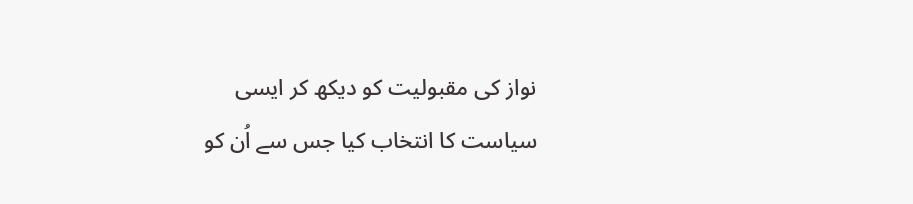نواز کی مقبولیت کو دیکھ کر ایسی سیاست کا انتخاب کیا جس سے اُن کو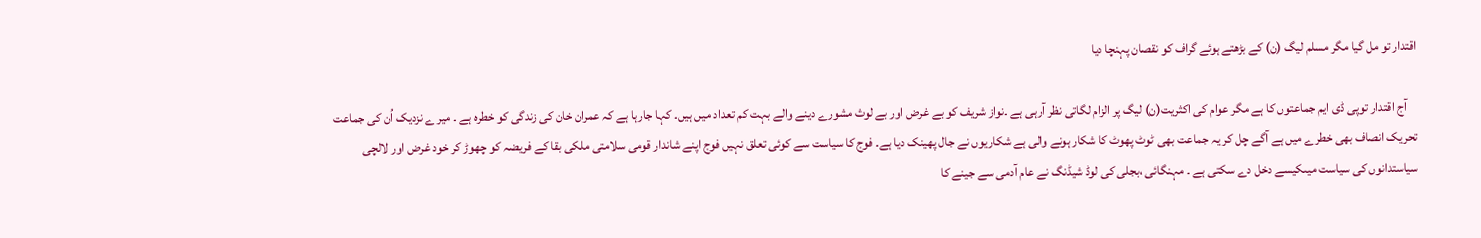اقتدار تو مل گیا مگر مسلم لیگ (ن) کے بڑھتے ہوئے گراف کو نقصان پہنچا دیا

    آج اقتدار توپی ڈی ایم جماعتوں کا ہے مگر عوام کی اکثریت(ن) لیگ پر الزام لگاتی نظر آرہی ہے ۔نواز شریف کو بے غرض اور بے لوث مشورے دینے والے بہت کم تعداد میں ہیں۔ کہا جارہا ہے کہ عمران خان کی زندگی کو خطرہ ہے ۔ میر ے نزدیک اُن کی جماعت تحریک انصاف بھی خطرے میں ہے آگے چل کر یہ جماعت بھی ٹوٹ پھوٹ کا شکار ہونے والی ہے شکاریوں نے جال پھینک دیا ہے۔ فوج کا سیاست سے کوئی تعلق نہیں فوج اپنے شاندار قومی سلامتی ملکی بقا کے فریضہ کو چھوڑ کر خود غرض اور لالچی سیاستدانوں کی سیاست میںکیسے دخل دے سکتی ہے ۔ مہنگائی ،بجلی کی لوڈ شیڈنگ نے عام آدمی سے جینے کا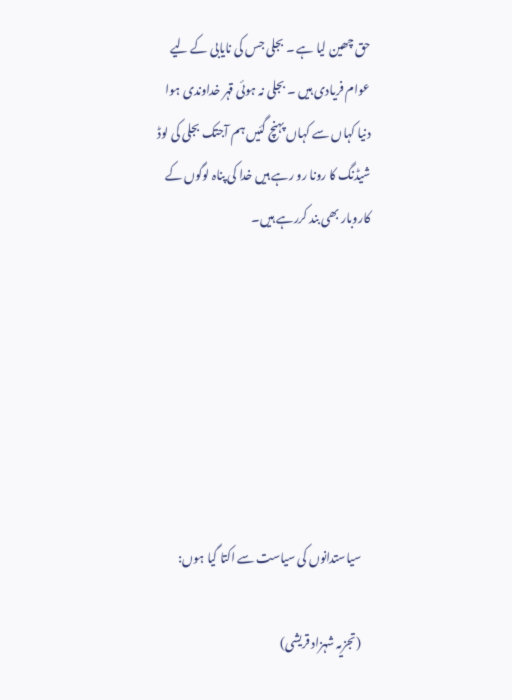حق چھین لیا ہے ۔ بجلی جس کی نایابی کے لیے عوام فریادی ہیں ۔ بجلی نہ ہوئی قہر خداوندی ہوا دنیا کہاں سے کہاں پہنچ گئیں ہم آجتک بجلی کی لوڈ شیڈنگ کا رونا رو رہے ہیں خدا کی پناہ لوگوں کے کاروبار بھی بند کررہے ہیں۔







    سیاستدانوں کی سیاست سے اکتا گیا ہوں:

    (تجزیہ شہزاد قریشی)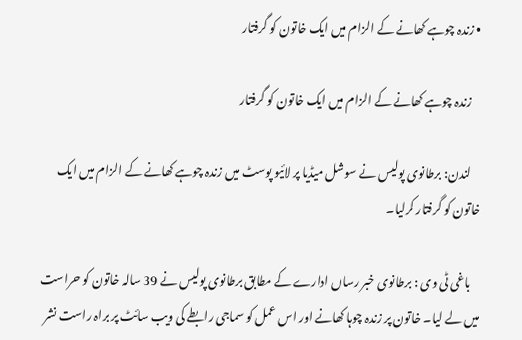• زندہ چوہے کھانے کے الزام میں ایک خاتون کو گرفتار

    زندہ چوہے کھانے کے الزام میں ایک خاتون کو گرفتار

    لندن: برطانوی پولیس نے سوشل میڈیا پر لائیو پوسٹ میں زندہ چوہے کھانے کے الزام میں ایک خاتون کو گرفتار کرلیا۔

    باغی ٹی وی : برطانوی خبر رساں ادارے کے مطابق برطانوی پولیس نے 39 سالہ خاتون کو حراست میں لے لیا۔ خاتون پر زندہ چوہا کھانے اور اس عمل کو سماجی رابطے کی ویب سائٹ پر براہ راست نشر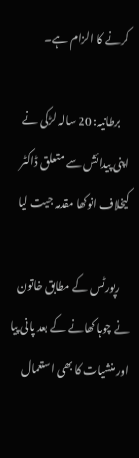کرنے کا الزام ہے۔

    برطانیہ: 20 سالہ لڑکی نے اپنی پیدائش سے متعلق ڈاکٹر کیخلاف انوکھا مقدمہ جیت لیا

    رپورٹس کے مطابق خاتون نے چوہا کھانے کے بعد پانی پیا اور منشیات کا بھی استعمال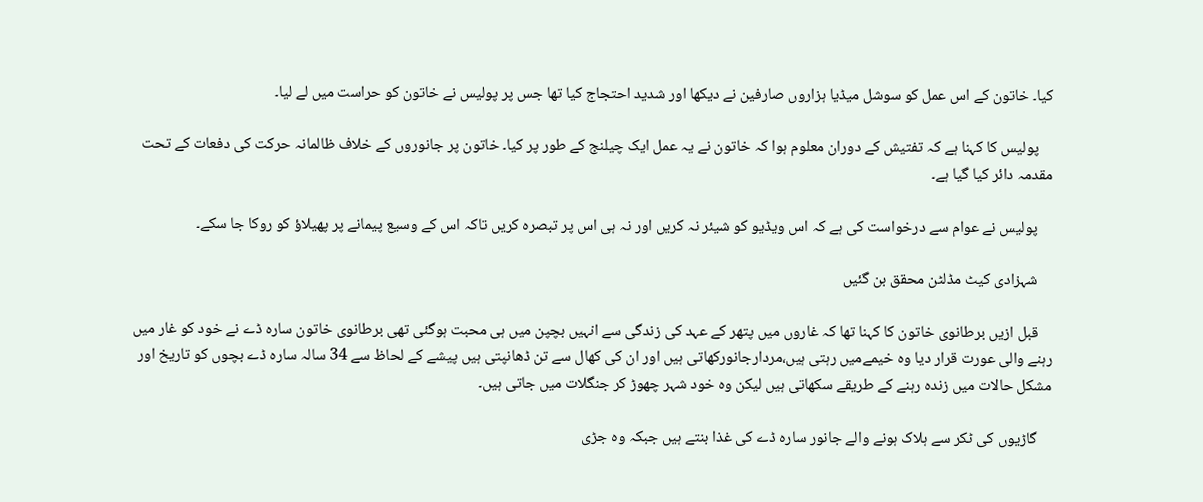کیا۔ خاتون کے اس عمل کو سوشل میڈیا ہزاروں صارفین نے دیکھا اور شدید احتجاج کیا تھا جس پر پولیس نے خاتون کو حراست میں لے لیا۔

    پولیس کا کہنا ہے کہ تفتیش کے دوران معلوم ہوا کہ خاتون نے یہ عمل ایک چیلنج کے طور پر کیا۔ خاتون پر جانوروں کے خلاف ظالمانہ حرکت کی دفعات کے تحت مقدمہ دائر کیا گیا ہے۔

    پولیس نے عوام سے درخواست کی ہے کہ اس ویڈیو کو شیئر نہ کریں اور نہ ہی اس پر تبصرہ کریں تاکہ اس کے وسیع پیمانے پر پھیلاؤ کو روکا جا سکے۔

    شہزادی کیٹ مڈلٹن محقق بن گئیں

    قبل ازیں برطانوی خاتون کا کہنا تھا کہ غاروں میں پتھر کے عہد کی زندگی سے انہیں بچپن میں ہی محبت ہوگئی تھی برطانوی خاتون سارہ ڈے نے خود کو غار میں رہنے والی عورت قرار دیا وہ خیمےمیں رہتی ہیں،مردارجانورکھاتی ہیں اور ان کی کھال سے تن ڈھانپتی ہیں پیشے کے لحاظ سے 34 سالہ سارہ ڈے بچوں کو تاریخ اور مشکل حالات میں زندہ رہنے کے طریقے سکھاتی ہیں لیکن وہ خود شہر چھوڑ کر جنگلات میں جاتی ہیں۔

    گاڑیوں کی ٹکر سے ہلاک ہونے والے جانور سارہ ڈے کی غذا بنتے ہیں جبکہ وہ جڑی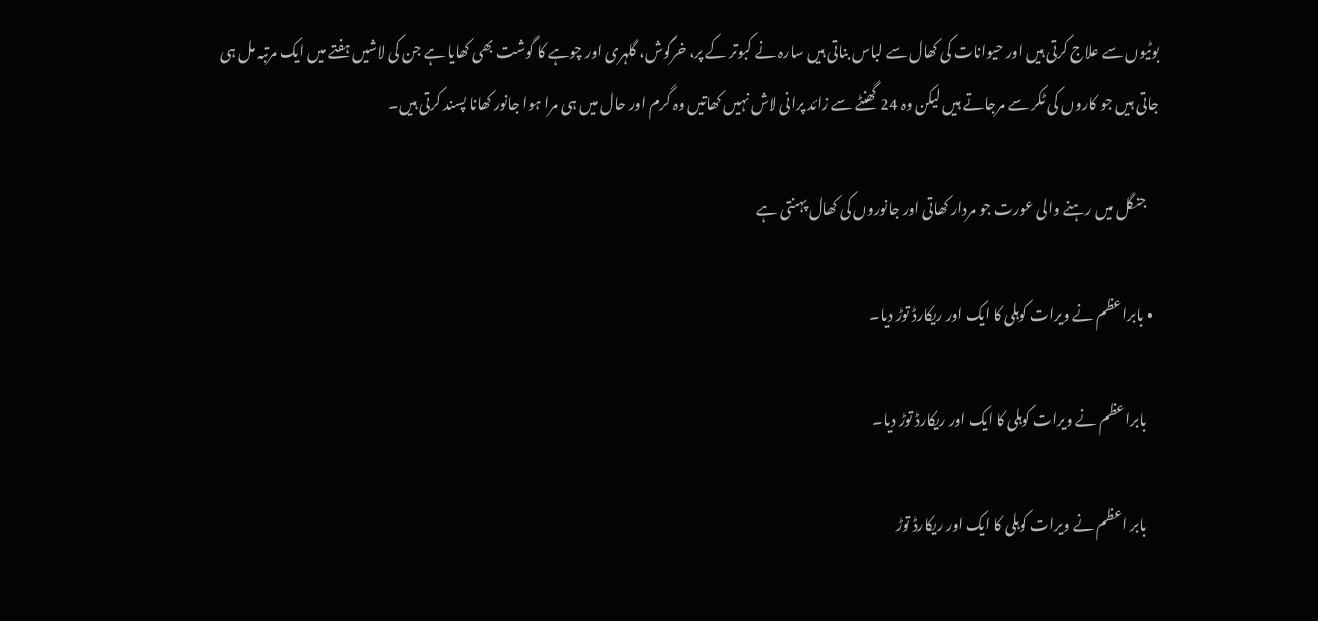بوٹیوں سے علاج کرتی ہیں اور حیوانات کی کھال سے لباس بناتی ہیں سارہ نے کبوتر کے پر، خرگوش، گلہری اور چوہے کا گوشت بھی کھایا ہے جن کی لاشیں ہفتے میں ایک مرتبہ مل ہی جاتی ہیں جو کاروں کی ٹکر سے مرجاتے ہیں لیکن وہ 24 گھنٹے سے زائد پرانی لاش نہیں کھاتیں وہ گرم اور حال میں ہی مرا ہوا جانور کھانا پسند کرتی ہیں۔

    جنگل میں رہنے والی عورت جو مردار کھاتی اور جانوروں کی کھال پہنتی ہے

  • بابراعظم نے ویرات کوہلی کا ایک اور ریکارڈ توڑ دیا۔

    بابراعظم نے ویرات کوہلی کا ایک اور ریکارڈ توڑ دیا۔

    بابر اعظم نے ویرات کوہلی کا ایک اور ریکارڈ توڑ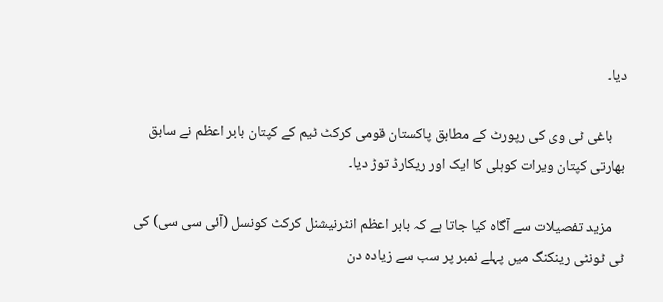دیا۔

    باغی ٹی وی کی رپورٹ کے مطابق پاکستان قومی کرکٹ ٹیم کے کپتان بابر اعظم نے سابق بھارتی کپتان ویرات کوہلی کا ایک اور ریکارڈ توڑ دیا۔

    مزید تفصیلات سے آگاہ کیا جاتا ہے کہ بابر اعظم انٹرنیشنل کرکٹ کونسل (آئی سی سی) کی ٹی ٹونٹی رینکنگ میں پہلے نمبر پر سب سے زیادہ دن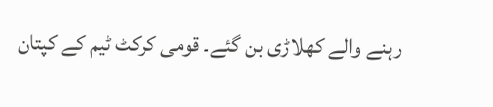رہنے والے کھلاڑی بن گئے۔ قومی کرکٹ ٹیم کے کپتان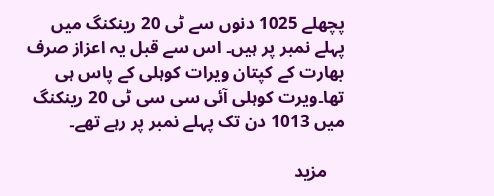پچھلے 1025 دنوں سے ٹی 20 رینکنگ میں پہلے نمبر پر ہیں۔ اس سے قبل یہ اعزاز صرف بھارت کے کپتان ویرات کوہلی کے پاس ہی تھا۔ویرت کوہلی آئی سی سی ٹی 20 رینکنگ میں 1013 دن تک پہلے نمبر پر رہے تھے۔

    مزید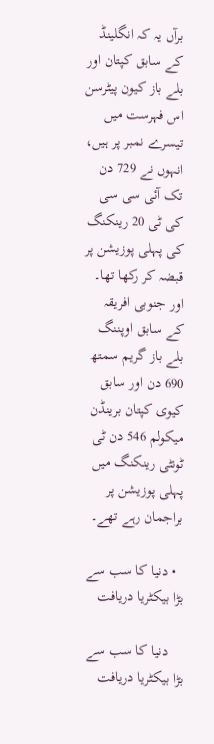برآں یہ کہ انگلینڈ کے سابق کپتان اور بلے باز کیون پیٹرسن اس فہرست میں تیسرے نمبر پر ہیں، انہوں نے 729 دن تک آئی سی سی کی ٹی 20 رینکنگ کی پہلی پوزیشن پر قبضہ کر رکھا تھا۔ اور جنوبی افریقہ کے سابق اوپننگ بلے باز گریم سمتھ 690 دن اور سابق کیوی کپتان برینڈن میکولم 546 دن ٹی ٹونٹی رینکنگ میں پہلی پوزیشن پر براجمان رہے تھے۔

  • دنیا کا سب سے بڑا بیکٹریا دریافت

    دنیا کا سب سے بڑا بیکٹریا دریافت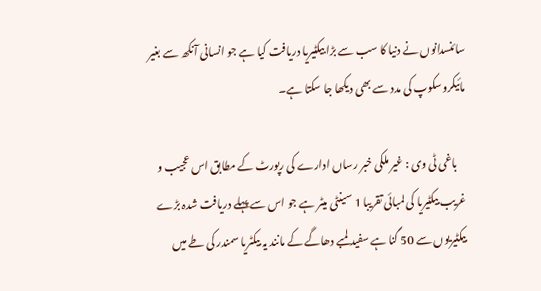سائنسدانوں نے دنیا کا سب سے بڑا بیکٹیریا دریافت کیا ہے جو انسانی آنکھ سے بغیر مائیکروسکوپ کی مدد سے بھی دیکھا جا سکتا ہے۔

    باغی ٹی وی : غیر ملکی خبر رساں ادارے کی رپورٹ کے مطابق اس عجیب و غریب بیکٹیریا کی لمبائی تقریبا 1 سینٹی میٹر ہے جو اس سے پہلے دریافت شدہ بڑے بیکٹیریوں سے 50 گنا ہے سفید لمبے دھاگے کے مانند یہ بیکٹریا سمندر کی طے میں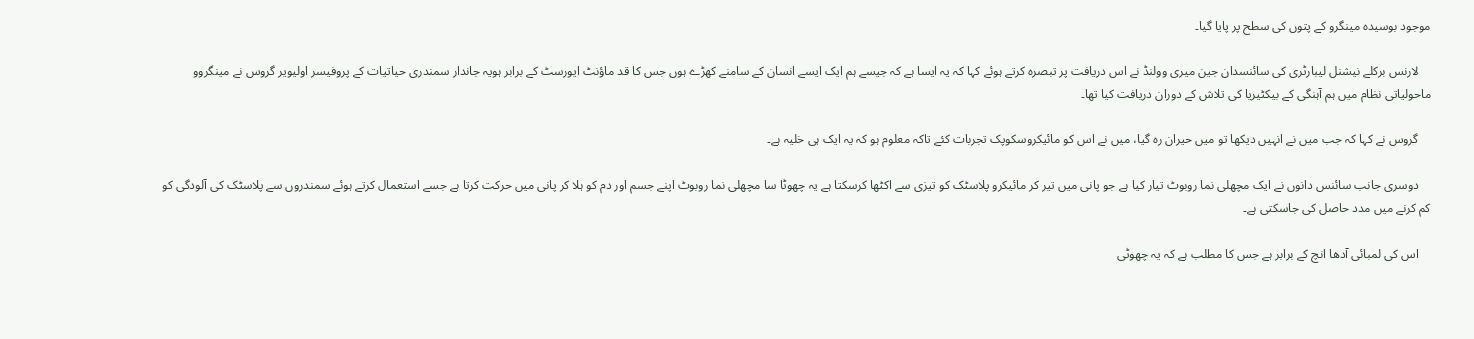موجود بوسیدہ مینگرو کے پتوں کی سطح پر پایا گیا۔

    لارنس برکلے نیشنل لیبارٹری کی سائنسدان جین میری وولنڈ نے اس دریافت پر تبصرہ کرتے ہوئے کہا کہ یہ ایسا ہے کہ جیسے ہم ایک ایسے انسان کے سامنے کھڑے ہوں جس کا قد ماؤنٹ ایورسٹ کے برابر ہویہ جاندار سمندری حیاتیات کے پروفیسر اولیویر گروس نے مینگروو ماحولیاتی نظام میں ہم آہنگی کے بیکٹیریا کی تلاش کے دوران دریافت کیا تھا۔

    گروس نے کہا کہ جب میں نے انہیں دیکھا تو میں حیران رہ گیا، میں نے اس کو مائیکروسکوپک تجربات کئے تاکہ معلوم ہو کہ یہ ایک ہی خلیہ ہے۔

    دوسری جانب سائنس دانوں نے ایک مچھلی نما روبوٹ تیار کیا ہے جو پانی میں تیر کر مائیکرو پلاسٹک کو تیزی سے اکٹھا کرسکتا ہے یہ چھوٹا سا مچھلی نما روبوٹ اپنے جسم اور دم کو ہلا کر پانی میں حرکت کرتا ہے جسے استعمال کرتے ہوئے سمندروں سے پلاسٹک کی آلودگی کو کم کرنے میں مدد حاصل کی جاسکتی ہے۔

    اس کی لمبائی آدھا انچ کے برابر ہے جس کا مطلب ہے کہ یہ چھوٹی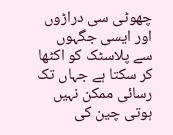چھوٹی سی دراڑوں اور ایسی جگہوں سے پلاسٹک کو اکٹھا کر سکتا ہے جہاں تک رسائی ممکن نہیں ہوتی چین کی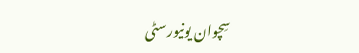سِچوان یونیورسٹی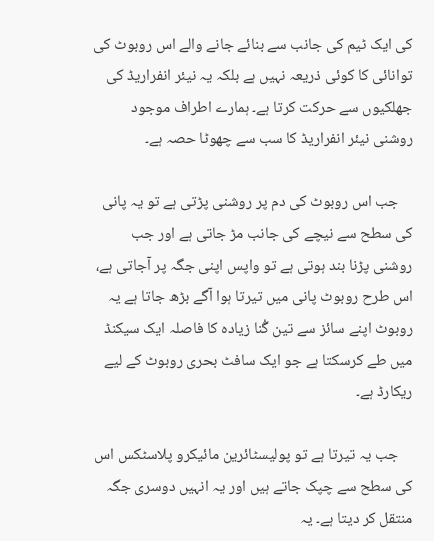کی ایک ٹیم کی جانب سے بنائے جانے والے اس روبوٹ کی توانائی کا کوئی ذریعہ نہیں ہے بلکہ یہ نیئر انفراریڈ کی جھلکیوں سے حرکت کرتا ہے۔ ہمارے اطراف موجود روشنی نیئر انفراریڈ کا سب سے چھوٹا حصہ ہے۔

    جب اس روبوٹ کی دم پر روشنی پڑتی ہے تو یہ پانی کی سطح سے نیچے کی جانب مڑ جاتی ہے اور جب روشنی پڑنا بند ہوتی ہے تو واپس اپنی جگہ پر آجاتی ہے، اس طرح روبوٹ پانی میں تیرتا ہوا آگے بڑھ جاتا ہے یہ روبوٹ اپنے سائز سے تین گُنا زیادہ کا فاصلہ ایک سیکنڈ میں طے کرسکتا ہے جو ایک سافٹ بحری روبوٹ کے لیے ریکارڈ ہے۔

    جب یہ تیرتا ہے تو پولیسٹائرین مائیکرو پلاسٹکس اس کی سطح سے چپک جاتے ہیں اور یہ انہیں دوسری جگہ منتقل کر دیتا ہے۔ یہ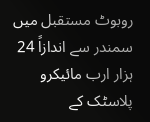روبوٹ مستقبل میں سمندر سے اندازاً 24 ہزار ارب مائیکرو پلاسٹک کے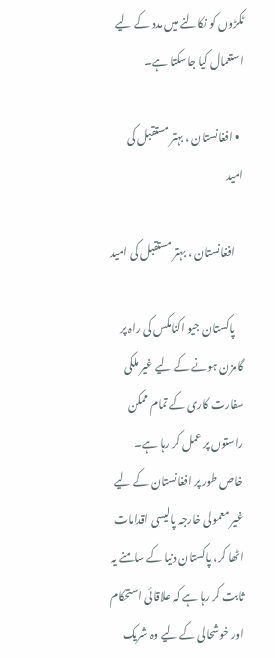ٹکڑوں کو نکالنے میں مدد کے لیے استعمال کیا جاسکتا ہے۔

  • افغانستان ، بہتر مستقبل کی امید

    افغانستان ، بہتر مستقبل کی امید

    پاکستان جیو اکنامکس کی راہ پر گامزن ہونے کے لیے غیر ملکی سفارت کاری کے تمام ممکن راستوں پر عمل کر رہا ہے۔ خاص طور پر افغانستان کے لیے غیر معمولی خارجہ پالیسی اقدامات اٹھا کر، پاکستان دنیا کے سامنے یہ ثابت کر رہا ہے کہ علاقائی استحکام اور خوشحالی کے لیے وہ شریک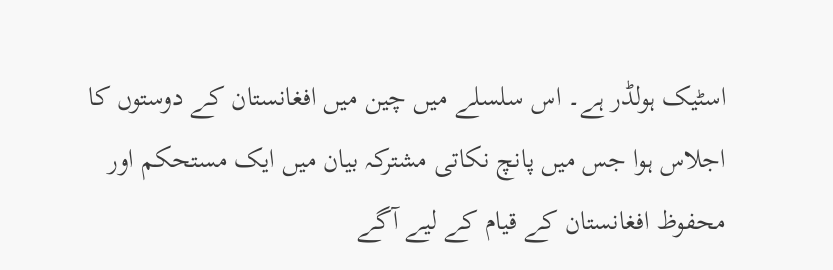اسٹیک ہولڈر ہے۔ اس سلسلے میں چین میں افغانستان کے دوستوں کا اجلاس ہوا جس میں پانچ نکاتی مشترکہ بیان میں ایک مستحکم اور محفوظ افغانستان کے قیام کے لیے آگے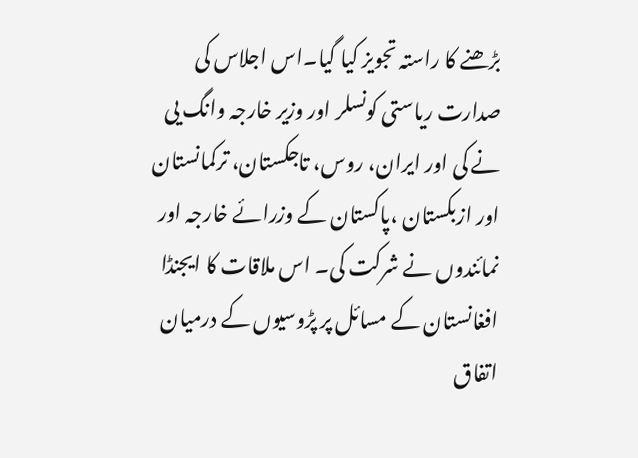بڑھنے کا راستہ تجویز کیا گیا۔اس اجلاس کی صدارت ریاستی کونسلر اور وزیر خارجہ وانگ یی نے کی اور ایران، روس، تاجکستان، ترکمانستان اور ازبکستان ،پاکستان کے وزرائے خارجہ اور نمائندوں نے شرکت کی۔ اس ملاقات کا ایجنڈا افغانستان کے مسائل پر پڑوسیوں کے درمیان اتفاق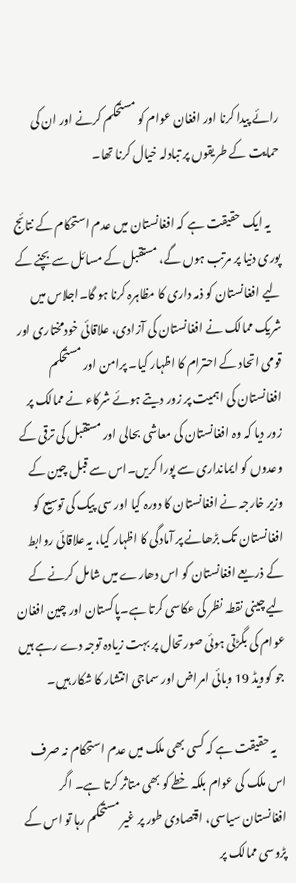رائے پیدا کرنا اور افغان عوام کو مستحکم کرنے اور ان کی حمایت کے طریقوں پر تبادلہ خیال کرنا تھا۔

    یہ ایک حقیقت ہے کہ افغانستان میں عدم استحکام کے نتائج پوری دنیا پر مرتب ہوں گے، مستقبل کے مسائل سے بچنے کے لیے افغانستان کو ذمہ داری کا مظاہرہ کرنا ہو گا۔اجلاس میں شریک ممالک نے افغانستان کی آزادی، علاقائی خودمختاری اور قومی اتحاد کے احترام کا اظہار کیا۔ پرامن اور مستحکم افغانستان کی اہمیت پر زور دیتے ہوئے شرکاء نے ممالک پر زور دیا کہ وہ افغانستان کی معاشی بحالی اور مستقبل کی ترقی کے وعدوں کو ایمانداری سے پورا کریں۔اس سے قبل چین کے وزیر خارجہ نے افغانستان کا دورہ کیا اور سی پیک کی توسیع کو افغانستان تک بڑھانے پر آمادگی کا اظہار کیا، یہ علاقائی روابط کے ذریعے افغانستان کو اس دھارے میں شامل کرنے کے لیے چینی نقطہ نظر کی عکاسی کرتا ہے۔پاکستان اور چین افغان عوام کی بگڑتی ہوئی صورتحال پر بہت زیادہ توجہ دے رہے ہیں جو کوویڈ 19 وبائی امراض اور سماجی انتشار کا شکار ہیں۔

    یہ حقیقت ہے کہ کسی بھی ملک میں عدم استحکام نہ صرف اس ملک کی عوام بلکہ خطے کو بھی متاثر کرتا ہے۔ اگر افغانستان سیاسی، اقتصادی طور پر غیر مستحکم رہا تو اس کے پڑوسی ممالک پر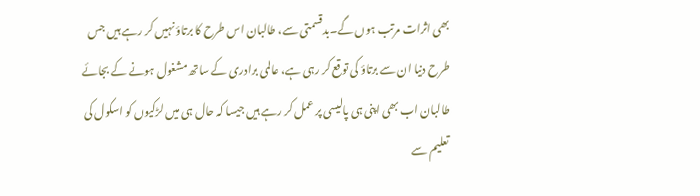بھی اثرات مرتب ہوں گے۔بدقسمتی سے، طالبان اس طرح کا برتاؤ نہیں کر رہے ہیں جس طرح دنیا ان سے برتاؤ کی توقع کر رہی ہے، عالمی برادری کے ساتھ مشغول ہونے کے بجائے طالبان اب بھی اپنی ہی پالیسی پر عمل کر رہے ہیں جیسا کہ حال ہی میں لڑکیوں کو اسکول کی تعلیم سے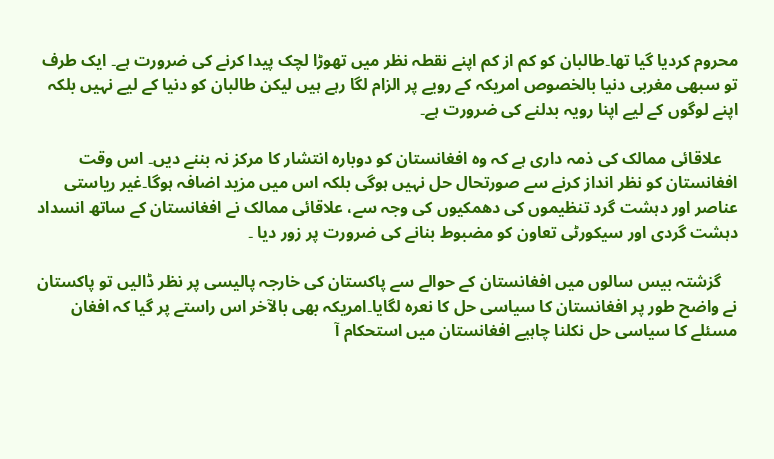محروم کردیا گیا تھا۔طالبان کو کم از کم اپنے نقطہ نظر میں تھوڑا لچک پیدا کرنے کی ضرورت ہے۔ ایک طرف تو سبھی مغربی دنیا بالخصوص امریکہ کے رویے پر الزام لگا رہے ہیں لیکن طالبان کو دنیا کے لیے نہیں بلکہ اپنے لوگوں کے لیے اپنا رویہ بدلنے کی ضرورت ہے۔

    علاقائی ممالک کی ذمہ داری ہے کہ وہ افغانستان کو دوبارہ انتشار کا مرکز نہ بننے دیں۔ اس وقت افغانستان کو نظر انداز کرنے سے صورتحال حل نہیں ہوگی بلکہ اس میں مزید اضافہ ہوگا۔غیر ریاستی عناصر اور دہشت گرد تنظیموں کی دھمکیوں کی وجہ سے، علاقائی ممالک نے افغانستان کے ساتھ انسداد دہشت گردی اور سیکورٹی تعاون کو مضبوط بنانے کی ضرورت پر زور دیا ۔

    گزشتہ بیس سالوں میں افغانستان کے حوالے سے پاکستان کی خارجہ پالیسی پر نظر ڈالیں تو پاکستان نے واضح طور پر افغانستان کا سیاسی حل کا نعرہ لگایا۔امریکہ بھی بالآخر اس راستے پر گیا کہ افغان مسئلے کا سیاسی حل نکلنا چاہیے افغانستان میں استحکام آ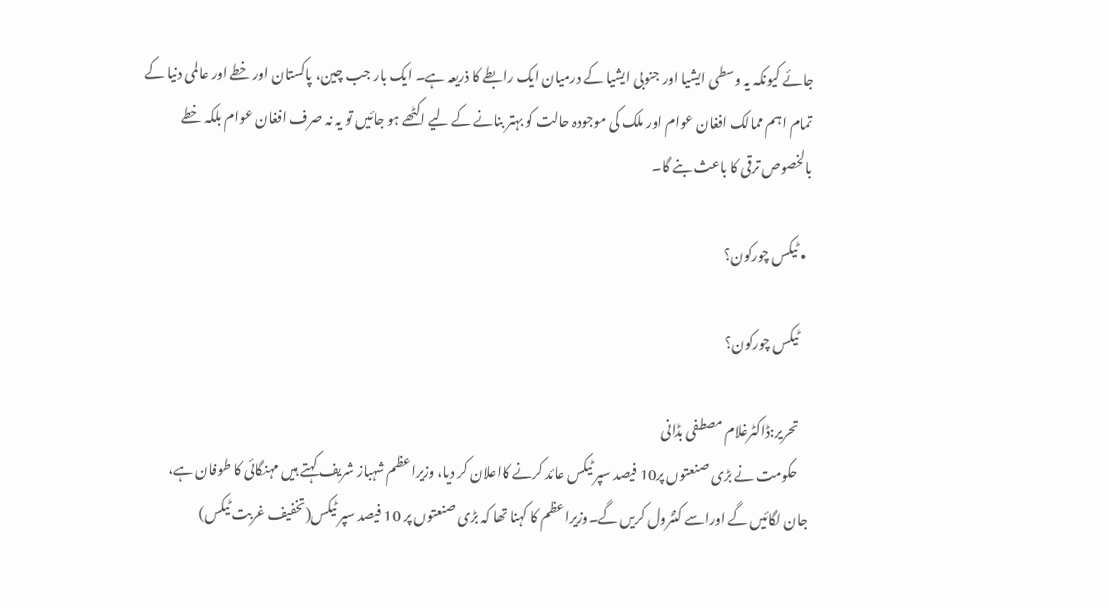جائے کیونکہ یہ وسطی ایشیا اور جنوبی ایشیا کے درمیان ایک رابطے کا ذریعہ ہے۔ ایک بار جب چین، پاکستان اور خطے اور عالمی دنیا کے تمام اہم ممالک افغان عوام اور ملک کی موجودہ حالت کو بہتر بنانے کے لیے اکٹھے ہو جائیں تو یہ نہ صرف افغان عوام بلکہ خطے بالخصوص ترقی کا باعث بنے گا۔

  • ٹیکس چورکون؟

    ٹیکس چورکون؟

    تحریر:ڈاکٹرغلام مصطفی بڈانی
    حکومت نے بڑی صنعتوں پر10 فیصد سپر ٹیکس عائد کرنے کااعلان کر دیا، وزیراعظم شہباز شریف کہتے ہیں مہنگائی کا طوفان ہے، جان لگائیں گے اوراسے کنٹرول کریں گے۔وزیراعظم کا کہنا تھا کہ بڑی صنعتوں پر 10 فیصد سپر ٹیکس(تخفیف غربت ٹیکس)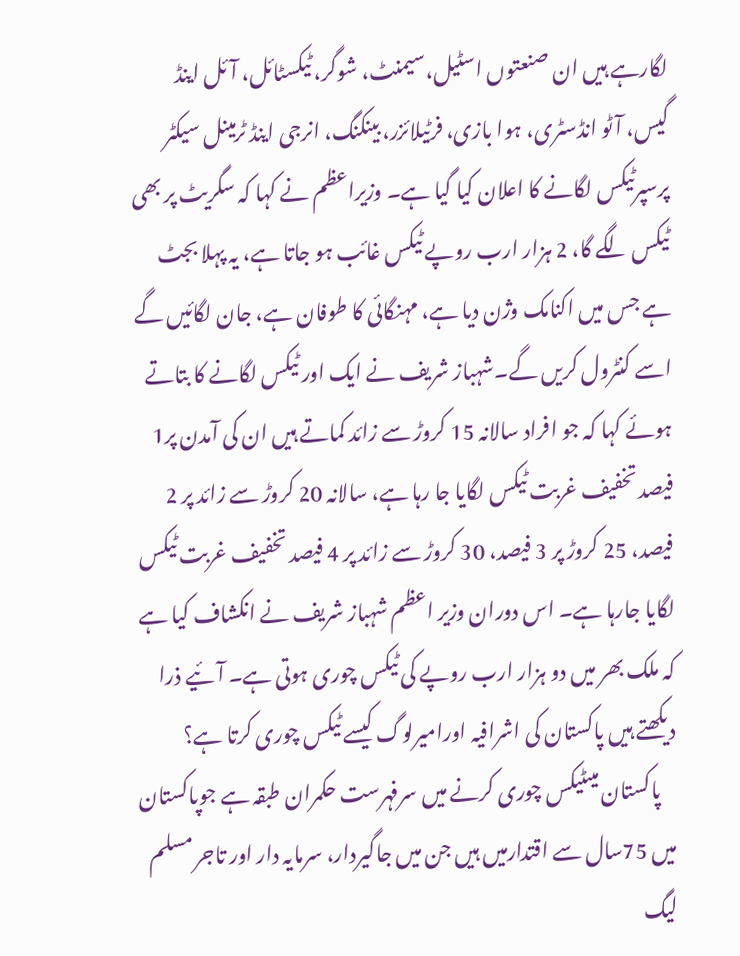لگارہے ہیں ان صنعتوں اسٹیل،سیمنٹ، شوگر، ٹیکسٹائل، آئل اینڈ گیس، آٹو انڈسٹری، ہوا بازی، فرٹیلائزر، بینکنگ، انرجی اینڈ ٹرمینل سیکٹر پرسپرٹیکس لگانے کا اعلان کیا گیا ہے۔ وزیراعظم نے کہا کہ سگریٹ پر بھی ٹیکس لگے گا، 2 ہزار ارب روپے ٹیکس غائب ہو جاتا ہے، یہ پہلا بجٹ ہے جس میں اکنامک وژن دیا ہے، مہنگائی کا طوفان ہے، جان لگائیں گے اسے کنٹرول کریں گے۔شہباز شریف نے ایک اور ٹیکس لگانے کا بتاتے ہوئے کہا کہ جو افراد سالانہ 15 کروڑ سے زائد کماتے ہیں ان کی آمدن پر1 فیصد تخفیف غربت ٹیکس لگایا جا رہا ہے، سالانہ 20 کروڑ سے زائد پر 2 فیصد، 25 کروڑ پر 3 فیصد، 30 کروڑ سے زائد پر 4 فیصد تخفیف غربت ٹیکس لگایا جارہا ہے۔ اس دوران وزیر اعظم شہباز شریف نے انکشاف کیا ہے کہ ملک بھر میں دو ہزار ارب روپے کی ٹیکس چوری ہوتی ہے۔ آئیے ذرا دیکھتے ہیں پاکستان کی اشرافیہ اورامیرلوگ کیسے ٹیکس چوری کرتا ہے؟
    پاکستان میںٹیکس چوری کرنے میں سرفہرست حکمران طبقہ ہے جوپاکستان میں 75سال سے اقتدارمیں ہیں جن میں جاگیردار، سرمایہ دار اور تاجر مسلم لیگ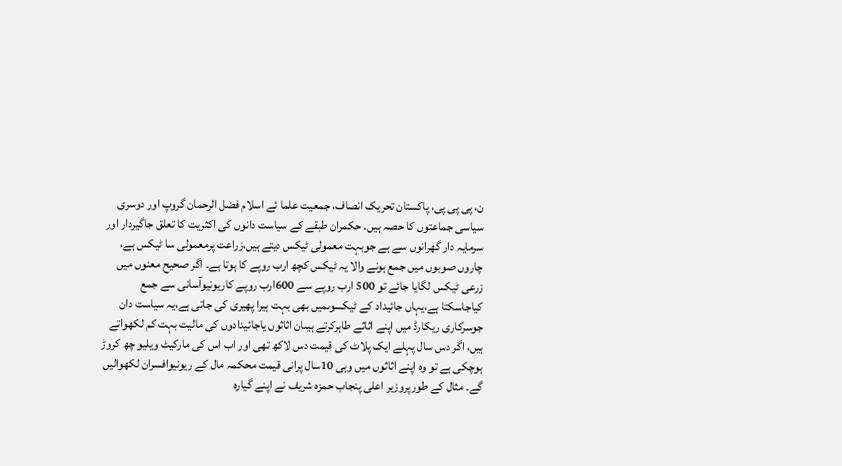ن، پی پی پی، پاکستان تحریک انصاف، جمعیت علما ئے اسلام فضل الرحمان گروپ اور دوسری سیاسی جماعتوں کا حصہ ہیں۔ حکمران طبقے کے سیاست دانوں کی اکثریت کا تعلق جاگیردار اور سرمایہ دار گھرانوں سے ہے جوبہت معمولی ٹیکس دیتے ہیں،زراعت پرمعمولی سا ٹیکس ہے، چاروں صوبوں میں جمع ہونے والا یہ ٹیکس کچھ ارب روپے کا ہوتا ہے۔ اگر صحیح معنوں میں زرعی ٹیکس لگایا جائے تو 500 ارب روپے سے 600ارب روپے کاریونیوآسانی سے جمع کیاجاسکتا ہے،یہاں جائیداد کے ٹیکسوںمیں بھی بہت ہیرا پھیری کی جاتی ہے،یہ سیاست دان جوسرکاری ریکارڈ میں اپنے اثاثے طاہرکرتے ہیںان اثاثوں یاجائیدادوں کی مالیت بہت کم لکھواتے ہیں، اگر دس سال پہلے ایک پلاٹ کی قیمت دس لاکھ تھی اور اب اس کی مارکیٹ ویلیو چھ کروڑ ہوچکی ہے تو وہ اپنے اثاثوں میں وہی 10سال پرانی قیمت محکمہ مال کے ریونیوافسران لکھوالیں گے۔ مثال کے طورپروزیر اعلی پنجاب حمزہ شریف نے اپنے گیارہ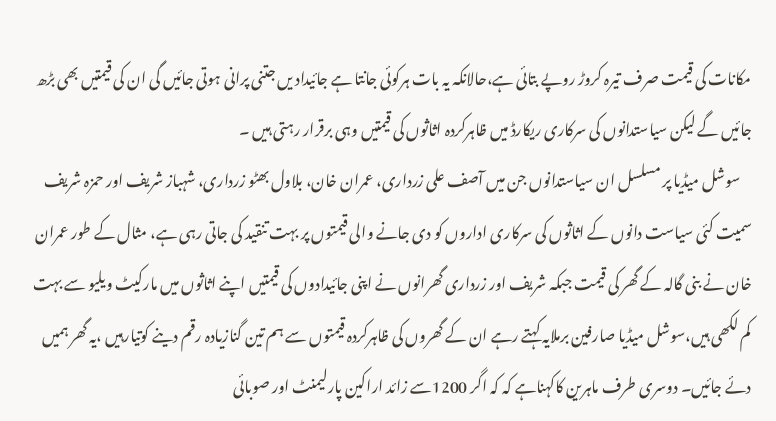مکانات کی قیمت صرف تیرہ کروڑ روپے بتائی ہے،حالانکہ یہ بات ہرکوئی جانتا ہے جائیداد یں جتنی پرانی ہوتی جائیں گی ان کی قیمتیں بھی بڑھ جائیں گے لیکن سیاستدانوں کی سرکاری ریکارڈ میں ظاہرکردہ اثاثوں کی قیمتیں وہی برقرار رہتی ہیں ۔
    سوشل میڈیا پر مسلسل ان سیاستدانوں جن میں آصف علی زرداری، عمران خان، بلاول بھٹو زرداری، شہباز شریف اور حمزہ شریف سمیت کئی سیاست دانوں کے اثاثوں کی سرکاری اداروں کو دی جانے والی قیمتوں پر بہت تنقید کی جاتی رہی ہے، مثال کے طور عمران خان نے بنی گالہ کے گھر کی قیمت جبکہ شریف اور زرداری گھرانوں نے اپنی جائیدادوں کی قیمتیں اپنے اثاثوں میں مارکیٹ ویلیو سے بہت کم لکھی ہیں،سوشل میڈیا صارفین برملایہ کہتے رہے ان کے گھروں کی ظاہرکردہ قیمتوں سے ہم تین گنازیادہ رقم دینے کوتیارہیں ،یہ گھر ہمیں دئے جائیں۔ دوسری طرف ماہرین کاکہناہے کہ کہ اگر 1200سے زائد اراکین پارلیمنٹ اور صوبائی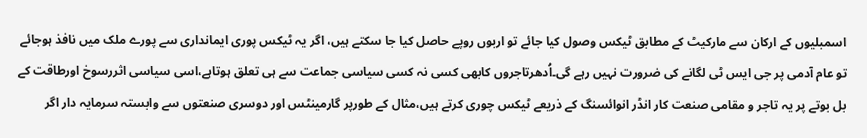اسمبلیوں کے ارکان سے مارکیٹ کے مطابق ٹیکس وصول کیا جائے تو اربوں روپے حاصل کیا جا سکتے ہیں، اگر یہ ٹیکس پوری ایمانداری سے پورے ملک میں نافذ ہوجائے تو عام آدمی پر جی ایس ٹی لگانے کی ضرورت نہیں رہے گی۔اُدھرتاجروں کابھی کسی نہ کسی سیاسی جماعت سے ہی تعلق ہوتاہے،اسی سیاسی اثررسوخ اورطاقت کے بل بوتے پر یہ تاجر و مقامی صنعت کار انڈر انوائسنگ کے ذریعے ٹیکس چوری کرتے ہیں،مثال کے طورپر گارمینٹس اور دوسری صنعتوں سے وابستہ سرمایہ دار اگر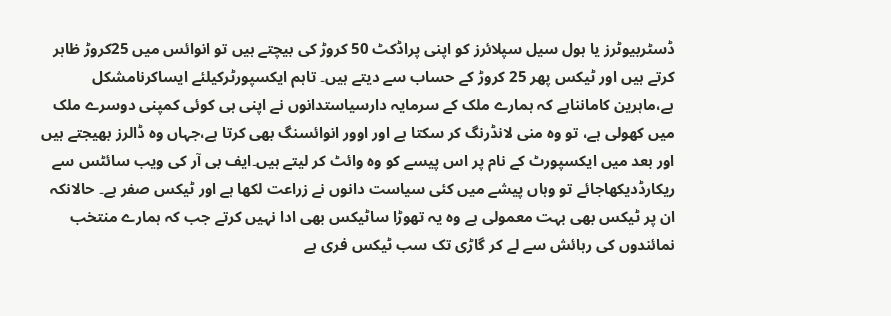ڈسٹربیوٹرز یا ہول سیل سپلائرز کو اپنی پراڈکٹ 50 کروڑ کی بیچتے ہیں تو انوائس میں 25کروڑ ظاہر کرتے ہیں اور ٹیکس پھر 25 کروڑ کے حساب سے دیتے ہیں۔ تاہم ایکسپورٹرکیلئے ایساکرنامشکل ہے،ماہرین کامانناہے کہ ہمارے ملک کے سرمایہ دارسیاستدانوں نے اپنی ہی کوئی کمپنی دوسرے ملک میں کھولی ہے، تو وہ منی لانڈرنگ کر سکتا ہے اور اوور انوائسنگ بھی کرتا ہے،جہاں وہ ڈالرز بھیجتے ہیں اور بعد میں ایکسپورٹ کے نام پر اس پیسے کو وہ وائٹ کر لیتے ہیں۔ایف بی آر کی ویب سائٹس سے ریکارڈدیکھاجائے تو وہاں پیشے میں کئی سیاست دانوں نے زراعت لکھا ہے اور ٹیکس صفر ہے۔ حالانکہ ان پر ٹیکس بھی بہت معمولی ہے وہ یہ تھوڑا ساٹیکس بھی ادا نہیں کرتے جب کہ ہمارے منتخب نمائندوں کی رہائش سے لے کر گاڑی تک سب ٹیکس فری ہے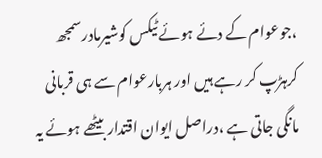،جوعوام کے دئے ہوئے ٹیکس کوشیرمادرسمجھ کرہڑپ کر رہے ہیں اور ہربارعوام سے ہی قربانی مانگی جاتی ہے ،دراصل ایوان اقتدار بیٹھے ہوئے یہ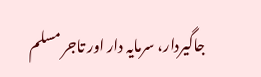جاگیردار، سرمایہ دار اور تاجر مسلم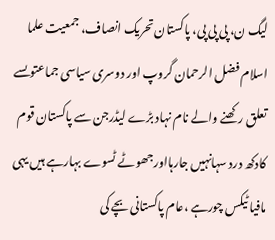لیگ ن، پی پی پی، پاکستان تحریک انصاف، جمعیت علما اسلام فضل الرحمان گروپ اور دوسری سیاسی جماعتوںسے تعلق رکھنے والے نام نہاد بڑے لیڈرجن سے پاکستان قوم کادکھ درد سہانہیں جارہااورجھوٹے ٹسوے بہارہے ہیں یہی مافیا ٹیکس چورہے ،عام پاکستانی بچے کی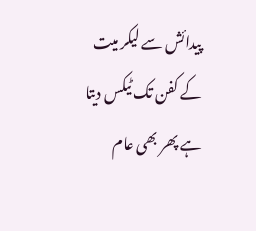پیدائش سے لیکر میت کے کفن تک ٹیکس دیتا ہے پھر بھی عام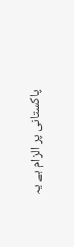پاکستانی پر الزام ہے یہ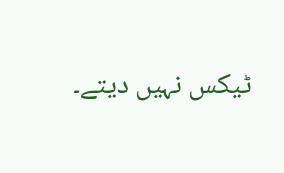ٹیکس نہیں دیتے۔